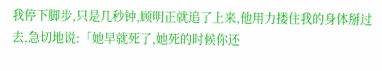我停下脚步,只是几秒钟,顾明正就追了上来,他用力搂住我的身体掰过去,急切地说:「她早就死了,她死的时候你还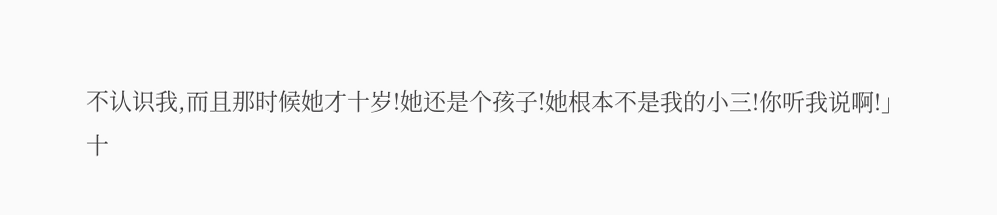不认识我,而且那时候她才十岁!她还是个孩子!她根本不是我的小三!你听我说啊!」
十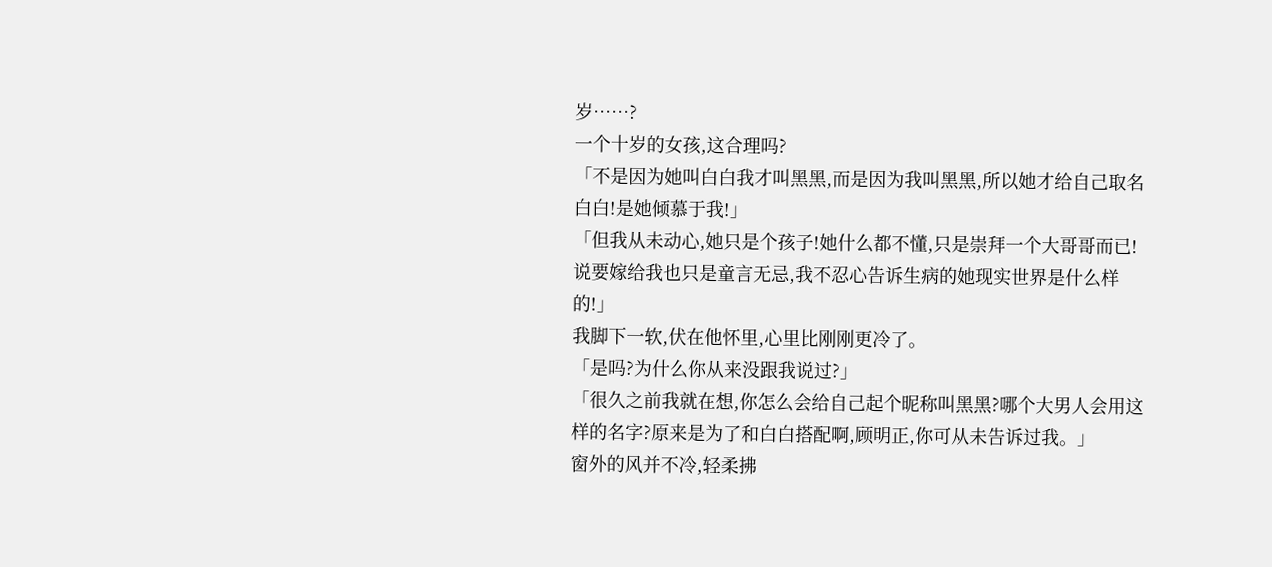岁……?
一个十岁的女孩,这合理吗?
「不是因为她叫白白我才叫黑黑,而是因为我叫黑黑,所以她才给自己取名白白!是她倾慕于我!」
「但我从未动心,她只是个孩子!她什么都不懂,只是崇拜一个大哥哥而已!说要嫁给我也只是童言无忌,我不忍心告诉生病的她现实世界是什么样的!」
我脚下一软,伏在他怀里,心里比刚刚更冷了。
「是吗?为什么你从来没跟我说过?」
「很久之前我就在想,你怎么会给自己起个昵称叫黑黑?哪个大男人会用这样的名字?原来是为了和白白搭配啊,顾明正,你可从未告诉过我。」
窗外的风并不冷,轻柔拂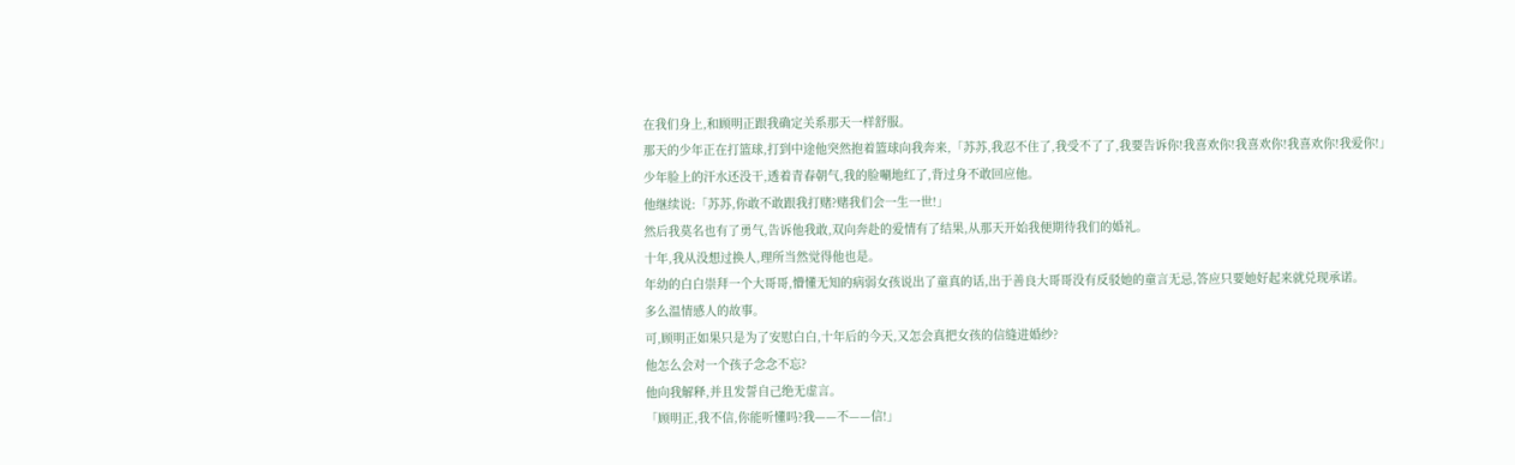在我们身上,和顾明正跟我确定关系那天一样舒服。
那天的少年正在打篮球,打到中途他突然抱着篮球向我奔来,「苏苏,我忍不住了,我受不了了,我要告诉你!我喜欢你!我喜欢你!我喜欢你!我爱你!」
少年脸上的汗水还没干,透着青春朝气,我的脸唰地红了,背过身不敢回应他。
他继续说:「苏苏,你敢不敢跟我打赌?赌我们会一生一世!」
然后我莫名也有了勇气,告诉他我敢,双向奔赴的爱情有了结果,从那天开始我便期待我们的婚礼。
十年,我从没想过换人,理所当然觉得他也是。
年幼的白白崇拜一个大哥哥,懵懂无知的病弱女孩说出了童真的话,出于善良大哥哥没有反驳她的童言无忌,答应只要她好起来就兑现承诺。
多么温情感人的故事。
可,顾明正如果只是为了安慰白白,十年后的今天,又怎会真把女孩的信缝进婚纱?
他怎么会对一个孩子念念不忘?
他向我解释,并且发誓自己绝无虚言。
「顾明正,我不信,你能听懂吗?我——不——信!」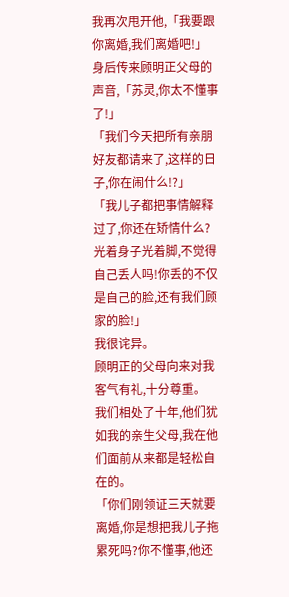我再次甩开他,「我要跟你离婚,我们离婚吧!」
身后传来顾明正父母的声音,「苏灵,你太不懂事了!」
「我们今天把所有亲朋好友都请来了,这样的日子,你在闹什么!?」
「我儿子都把事情解释过了,你还在矫情什么?光着身子光着脚,不觉得自己丢人吗!你丢的不仅是自己的脸,还有我们顾家的脸!」
我很诧异。
顾明正的父母向来对我客气有礼,十分尊重。
我们相处了十年,他们犹如我的亲生父母,我在他们面前从来都是轻松自在的。
「你们刚领证三天就要离婚,你是想把我儿子拖累死吗?你不懂事,他还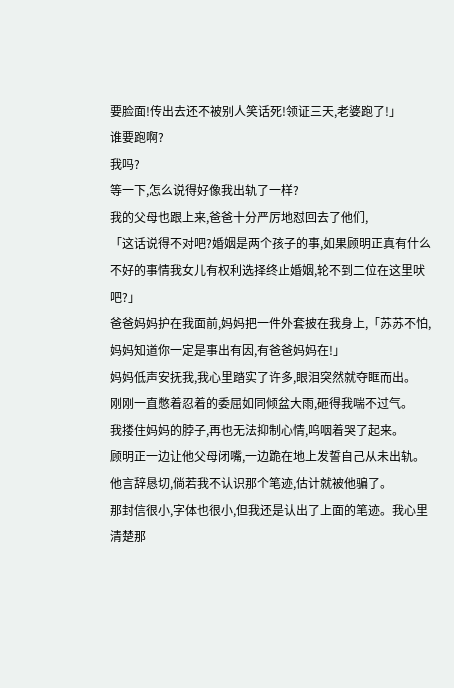要脸面!传出去还不被别人笑话死!领证三天,老婆跑了!」
谁要跑啊?
我吗?
等一下,怎么说得好像我出轨了一样?
我的父母也跟上来,爸爸十分严厉地怼回去了他们,
「这话说得不对吧?婚姻是两个孩子的事,如果顾明正真有什么不好的事情我女儿有权利选择终止婚姻,轮不到二位在这里吠吧?」
爸爸妈妈护在我面前,妈妈把一件外套披在我身上,「苏苏不怕,妈妈知道你一定是事出有因,有爸爸妈妈在!」
妈妈低声安抚我,我心里踏实了许多,眼泪突然就夺眶而出。
刚刚一直憋着忍着的委屈如同倾盆大雨,砸得我喘不过气。
我搂住妈妈的脖子,再也无法抑制心情,呜咽着哭了起来。
顾明正一边让他父母闭嘴,一边跪在地上发誓自己从未出轨。
他言辞恳切,倘若我不认识那个笔迹,估计就被他骗了。
那封信很小,字体也很小,但我还是认出了上面的笔迹。我心里清楚那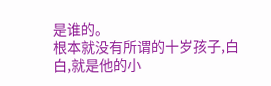是谁的。
根本就没有所谓的十岁孩子,白白,就是他的小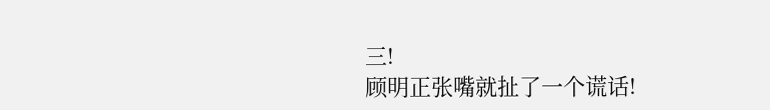三!
顾明正张嘴就扯了一个谎话!